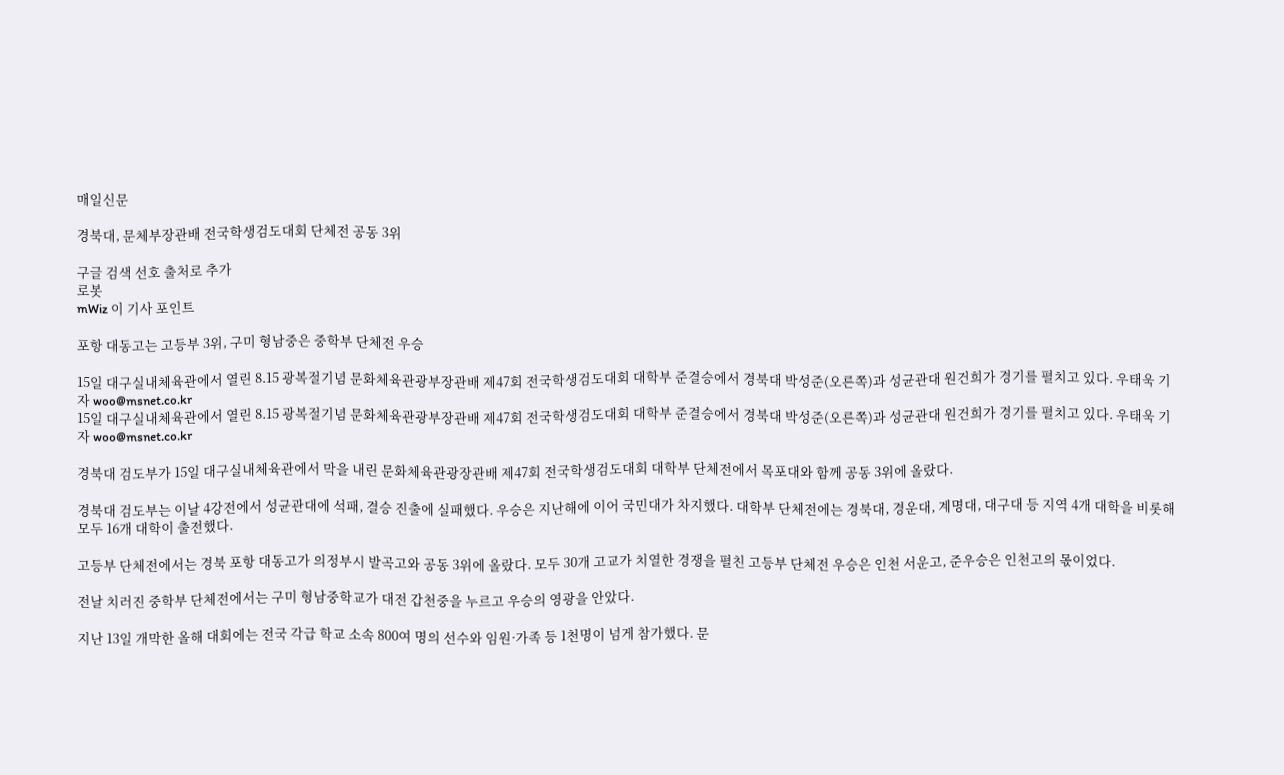매일신문

경북대, 문체부장관배 전국학생검도대회 단체전 공동 3위

구글 검색 선호 출처로 추가
로봇
mWiz 이 기사 포인트

포항 대동고는 고등부 3위, 구미 형남중은 중학부 단체전 우승

15일 대구실내체육관에서 열린 8.15 광복절기념 문화체육관광부장관배 제47회 전국학생검도대회 대학부 준결승에서 경북대 박성준(오른쪽)과 성균관대 원건희가 경기를 펼치고 있다. 우태욱 기자 woo@msnet.co.kr
15일 대구실내체육관에서 열린 8.15 광복절기념 문화체육관광부장관배 제47회 전국학생검도대회 대학부 준결승에서 경북대 박성준(오른쪽)과 성균관대 원건희가 경기를 펼치고 있다. 우태욱 기자 woo@msnet.co.kr

경북대 검도부가 15일 대구실내체육관에서 막을 내린 문화체육관광장관배 제47회 전국학생검도대회 대학부 단체전에서 목포대와 함께 공동 3위에 올랐다.

경북대 검도부는 이날 4강전에서 성균관대에 석패, 결승 진출에 실패했다. 우승은 지난해에 이어 국민대가 차지했다. 대학부 단체전에는 경북대, 경운대, 계명대, 대구대 등 지역 4개 대학을 비롯해 모두 16개 대학이 출전했다.

고등부 단체전에서는 경북 포항 대동고가 의정부시 발곡고와 공동 3위에 올랐다. 모두 30개 고교가 치열한 경쟁을 펼친 고등부 단체전 우승은 인천 서운고, 준우승은 인천고의 몫이었다.

전날 치러진 중학부 단체전에서는 구미 형남중학교가 대전 갑천중을 누르고 우승의 영광을 안았다.

지난 13일 개막한 올해 대회에는 전국 각급 학교 소속 800여 명의 선수와 임원·가족 등 1천명이 넘게 참가했다. 문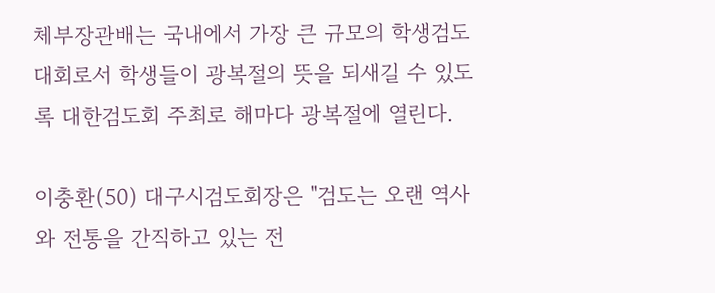체부장관배는 국내에서 가장 큰 규모의 학생검도대회로서 학생들이 광복절의 뜻을 되새길 수 있도록 대한검도회 주최로 해마다 광복절에 열린다.

이충환(50) 대구시검도회장은 "검도는 오랜 역사와 전통을 간직하고 있는 전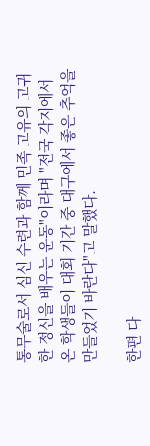통무술로서 심신 수련과 함께 민족 고유의 고귀한 정신을 배우는 운동"이라며 "전국 각지에서 온 학생들이 대회 기간 중 대구에서 좋은 추억을 만들었기 바란다"고 말했다.

한편 다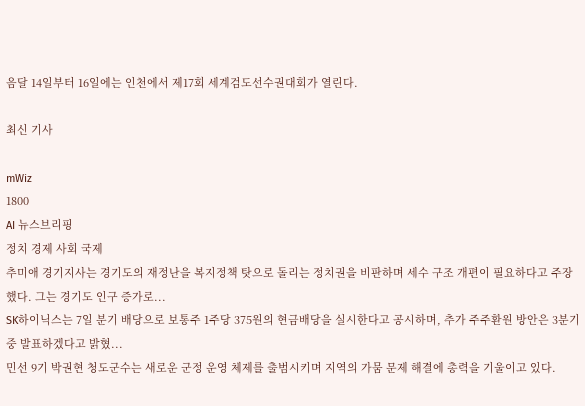음달 14일부터 16일에는 인천에서 제17회 세계검도선수권대회가 열린다.

최신 기사

mWiz
1800
AI 뉴스브리핑
정치 경제 사회 국제
추미애 경기지사는 경기도의 재정난을 복지정책 탓으로 돌리는 정치권을 비판하며 세수 구조 개편이 필요하다고 주장했다. 그는 경기도 인구 증가로...
SK하이닉스는 7일 분기 배당으로 보통주 1주당 375원의 현금배당을 실시한다고 공시하며, 추가 주주환원 방안은 3분기 중 발표하겠다고 밝혔...
민선 9기 박권현 청도군수는 새로운 군정 운영 체제를 출범시키며 지역의 가뭄 문제 해결에 총력을 기울이고 있다.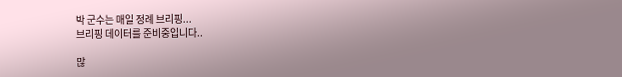박 군수는 매일 정례 브리핑...
브리핑 데이터를 준비중입니다..

많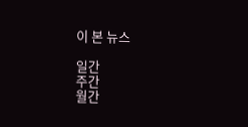이 본 뉴스

일간
주간
월간